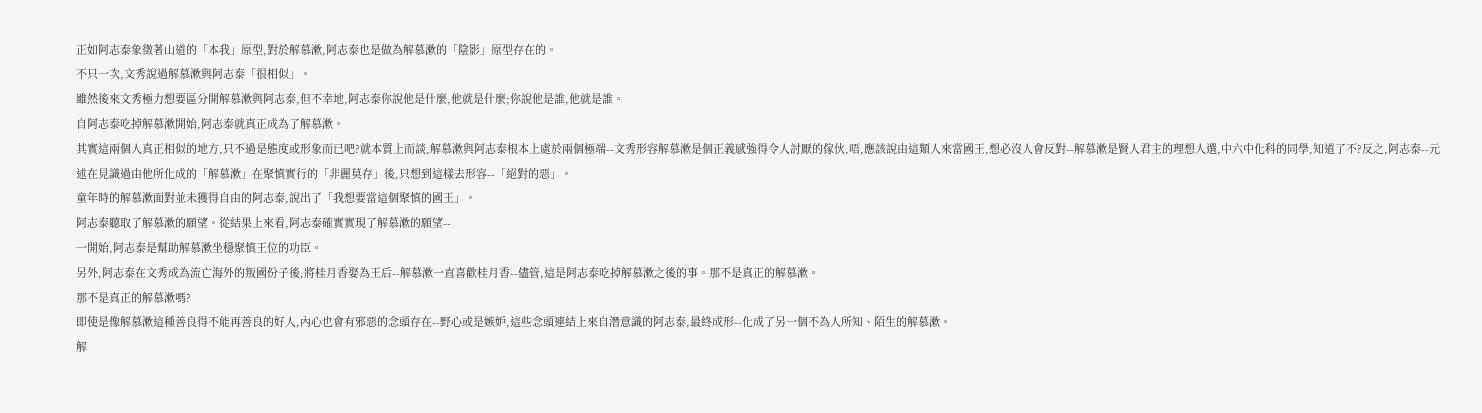正如阿志泰象徵著山道的「本我」原型,對於解慕漱,阿志泰也是做為解慕漱的「陰影」原型存在的。
不只一次,文秀說過解慕漱與阿志泰「很相似」。
雖然後來文秀極力想要區分開解慕漱與阿志泰,但不幸地,阿志泰你說他是什麼,他就是什麼;你說他是誰,他就是誰。
自阿志泰吃掉解慕漱開始,阿志泰就真正成為了解慕漱。
其實這兩個人真正相似的地方,只不過是態度或形象而已吧?就本質上而談,解慕漱與阿志泰根本上處於兩個極端--文秀形容解慕漱是個正義感強得令人討厭的傢伙,唔,應該說由這類人來當國王,想必沒人會反對--解慕漱是賢人君主的理想人選,中六中化科的同學,知道了不?反之,阿志泰--元述在見識過由他所化成的「解慕漱」在聚慎實行的「非麗莫存」後,只想到這樣去形容--「絕對的惡」。
童年時的解慕漱面對並未獲得自由的阿志泰,說出了「我想要當這個聚慎的國王」。
阿志泰聽取了解慕漱的願望。從結果上來看,阿志泰確實實現了解慕漱的願望--
一開始,阿志泰是幫助解慕漱坐穩聚慎王位的功臣。
另外,阿志泰在文秀成為流亡海外的叛國份子後,將桂月香娶為王后--解慕漱一直喜歡桂月香--儘管,這是阿志泰吃掉解慕漱之後的事。那不是真正的解慕漱。
那不是真正的解慕漱嗎?
即使是像解慕漱這種善良得不能再善良的好人,內心也會有邪惡的念頭存在--野心或是嫉妒,這些念頭連結上來自潛意識的阿志泰,最終成形--化成了另一個不為人所知、陌生的解慕漱。
解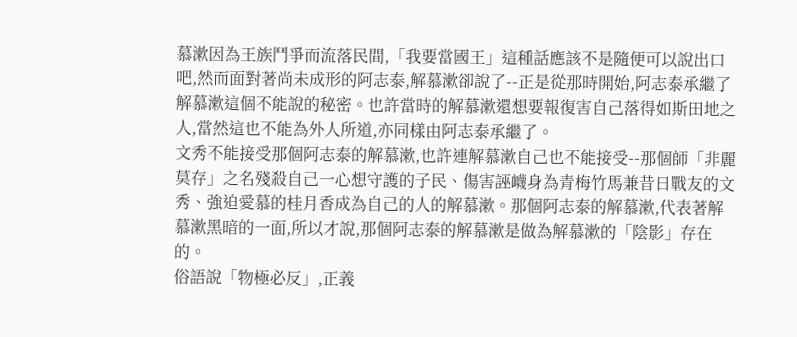慕漱因為王族鬥爭而流落民間,「我要當國王」這種話應該不是隨便可以說出口吧,然而面對著尚未成形的阿志泰,解慕漱卻說了--正是從那時開始,阿志泰承繼了解慕漱這個不能說的秘密。也許當時的解慕漱還想要報復害自己落得如斯田地之人,當然這也不能為外人所道,亦同樣由阿志泰承繼了。
文秀不能接受那個阿志泰的解慕漱,也許連解慕漱自己也不能接受--那個師「非麗莫存」之名殘殺自己一心想守護的子民、傷害誣衊身為青梅竹馬兼昔日戰友的文秀、強迫愛慕的桂月香成為自己的人的解慕漱。那個阿志泰的解慕漱,代表著解慕漱黑暗的一面,所以才說,那個阿志泰的解慕漱是做為解慕漱的「陰影」存在的。
俗語說「物極必反」,正義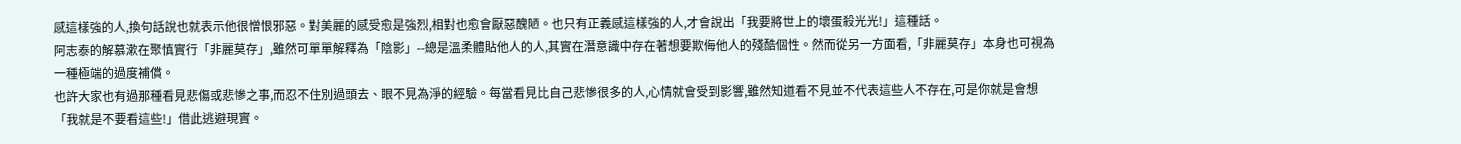感這樣強的人,換句話說也就表示他很憎恨邪惡。對美麗的感受愈是強烈,相對也愈會厭惡醜陋。也只有正義感這樣強的人,才會說出「我要將世上的壞蛋殺光光!」這種話。
阿志泰的解慕漱在聚慎實行「非麗莫存」,雖然可單單解釋為「陰影」--總是溫柔體貼他人的人,其實在潛意識中存在著想要欺侮他人的殘酷個性。然而從另一方面看,「非麗莫存」本身也可視為一種極端的過度補償。
也許大家也有過那種看見悲傷或悲慘之事,而忍不住別過頭去、眼不見為淨的經驗。每當看見比自己悲慘很多的人,心情就會受到影響,雖然知道看不見並不代表這些人不存在,可是你就是會想「我就是不要看這些!」借此逃避現實。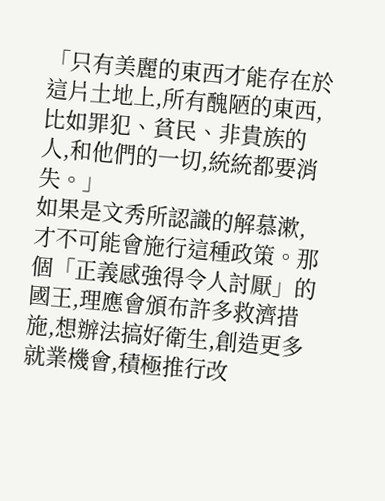「只有美麗的東西才能存在於這片土地上,所有醜陋的東西,比如罪犯、貧民、非貴族的人,和他們的一切,統統都要消失。」
如果是文秀所認識的解慕漱,才不可能會施行這種政策。那個「正義感強得令人討厭」的國王,理應會頒布許多救濟措施,想辦法搞好衛生,創造更多就業機會,積極推行改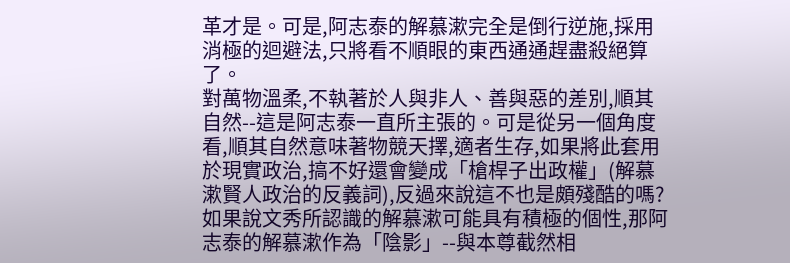革才是。可是,阿志泰的解慕漱完全是倒行逆施,採用消極的迴避法,只將看不順眼的東西通通趕盡殺絕算了。
對萬物溫柔,不執著於人與非人、善與惡的差別,順其自然--這是阿志泰一直所主張的。可是從另一個角度看,順其自然意味著物競天擇,適者生存,如果將此套用於現實政治,搞不好還會變成「槍桿子出政權」(解慕漱賢人政治的反義詞),反過來說這不也是頗殘酷的嗎?
如果說文秀所認識的解慕漱可能具有積極的個性,那阿志泰的解慕漱作為「陰影」--與本尊截然相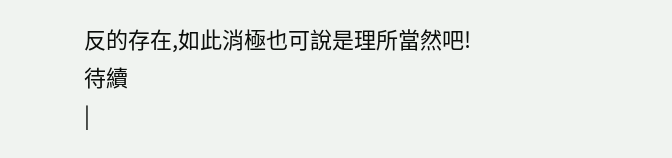反的存在,如此消極也可說是理所當然吧!
待續
|